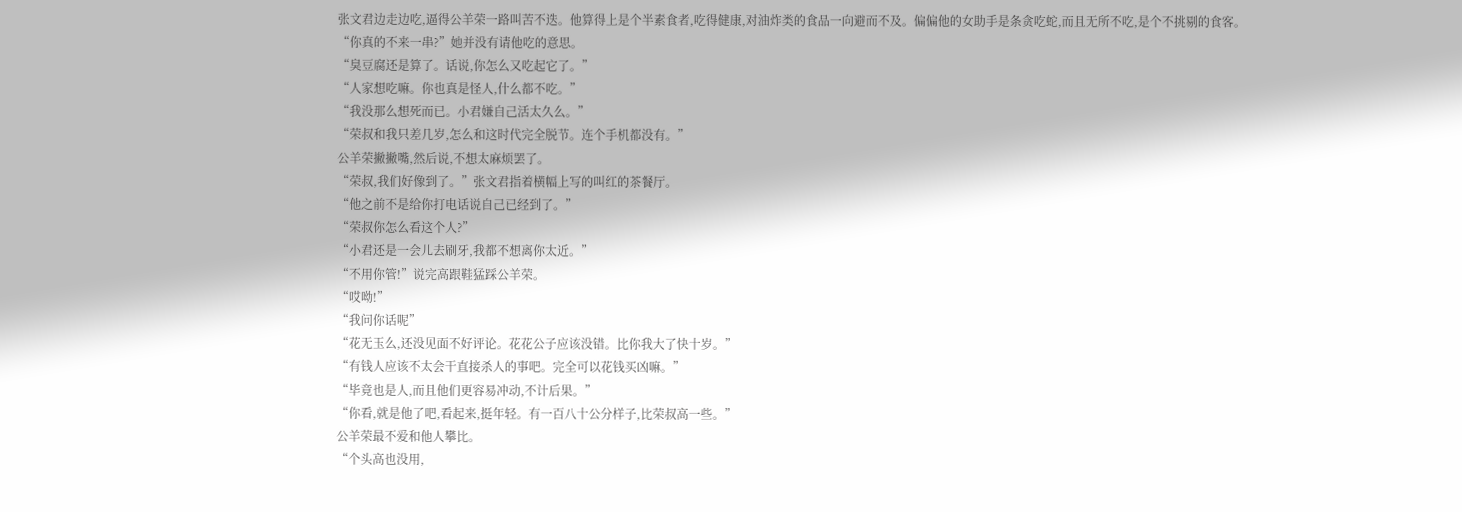张文君边走边吃,逼得公羊荣一路叫苦不迭。他算得上是个半素食者,吃得健康,对油炸类的食品一向避而不及。偏偏他的女助手是条贪吃蛇,而且无所不吃,是个不挑剔的食客。
“你真的不来一串?”她并没有请他吃的意思。
“臭豆腐还是算了。话说,你怎么又吃起它了。”
“人家想吃嘛。你也真是怪人,什么都不吃。”
“我没那么想死而已。小君嫌自己活太久么。”
“荣叔和我只差几岁,怎么和这时代完全脱节。连个手机都没有。”
公羊荣撇撇嘴,然后说,不想太麻烦罢了。
“荣叔,我们好像到了。”张文君指着横幅上写的叫红的茶餐厅。
“他之前不是给你打电话说自己已经到了。”
“荣叔你怎么看这个人?”
“小君还是一会儿去刷牙,我都不想离你太近。”
“不用你管!”说完高跟鞋猛踩公羊荣。
“哎呦!”
“我问你话呢”
“花无玉么,还没见面不好评论。花花公子应该没错。比你我大了快十岁。”
“有钱人应该不太会干直接杀人的事吧。完全可以花钱买凶嘛。”
“毕竟也是人,而且他们更容易冲动,不计后果。”
“你看,就是他了吧,看起来,挺年轻。有一百八十公分样子,比荣叔高一些。”
公羊荣最不爱和他人攀比。
“个头高也没用,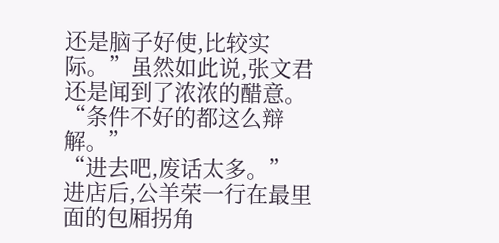还是脑子好使,比较实际。”虽然如此说,张文君还是闻到了浓浓的醋意。
“条件不好的都这么辩解。”
“进去吧,废话太多。”
进店后,公羊荣一行在最里面的包厢拐角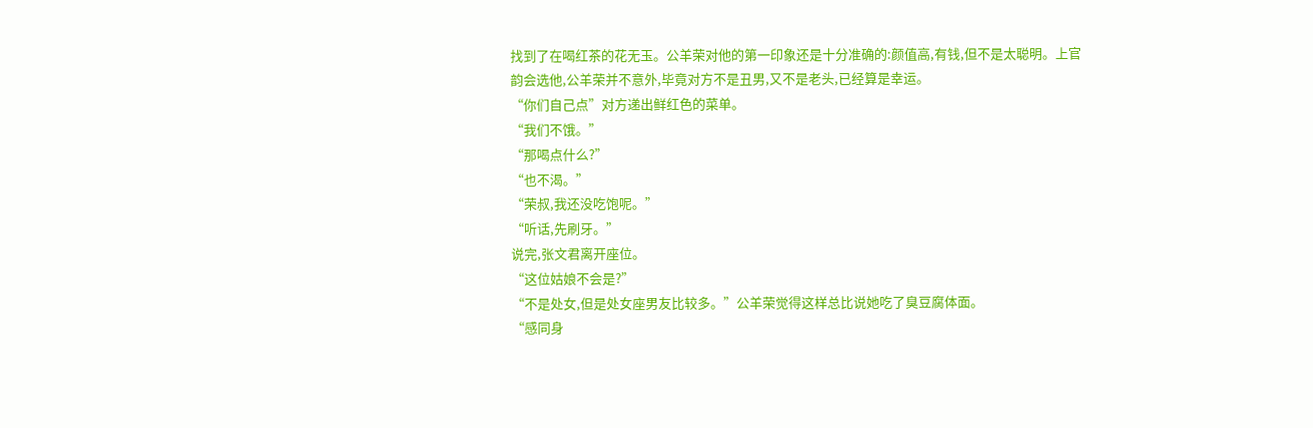找到了在喝红茶的花无玉。公羊荣对他的第一印象还是十分准确的:颜值高,有钱,但不是太聪明。上官韵会选他,公羊荣并不意外,毕竟对方不是丑男,又不是老头,已经算是幸运。
“你们自己点”对方递出鲜红色的菜单。
“我们不饿。”
“那喝点什么?”
“也不渴。”
“荣叔,我还没吃饱呢。”
“听话,先刷牙。”
说完,张文君离开座位。
“这位姑娘不会是?”
“不是处女,但是处女座男友比较多。”公羊荣觉得这样总比说她吃了臭豆腐体面。
“感同身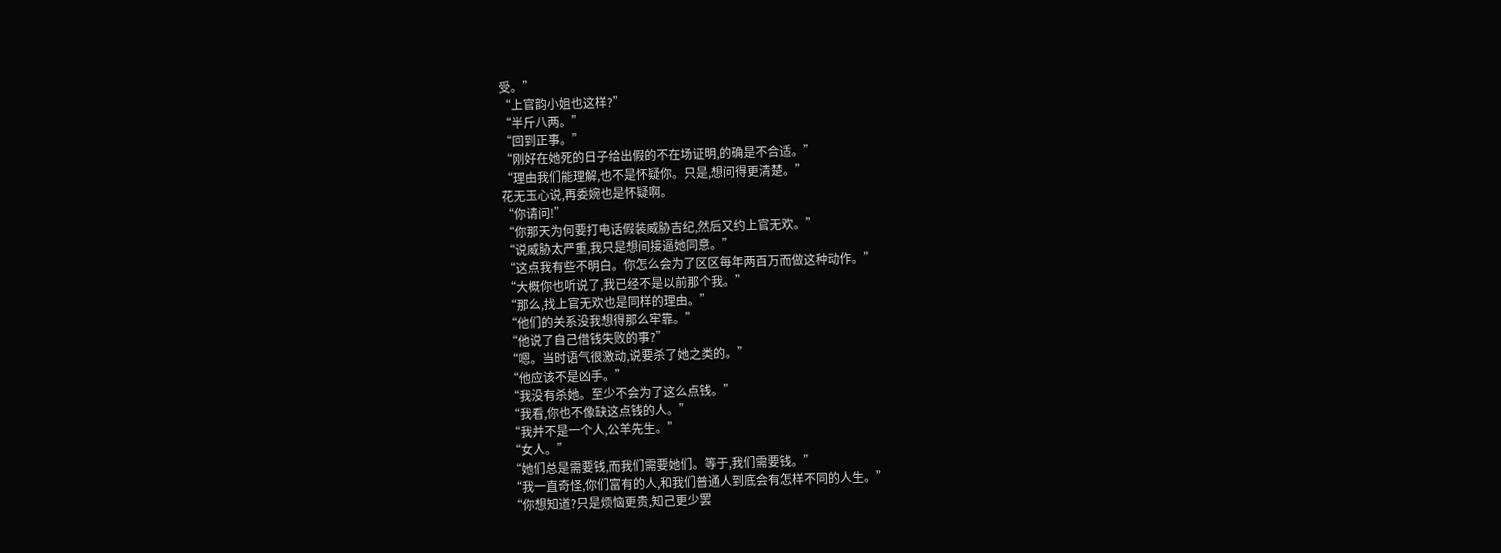受。”
“上官韵小姐也这样?”
“半斤八两。”
“回到正事。”
“刚好在她死的日子给出假的不在场证明,的确是不合适。”
“理由我们能理解,也不是怀疑你。只是,想问得更清楚。”
花无玉心说,再委婉也是怀疑啊。
“你请问!”
“你那天为何要打电话假装威胁吉纪,然后又约上官无欢。”
“说威胁太严重,我只是想间接逼她同意。”
“这点我有些不明白。你怎么会为了区区每年两百万而做这种动作。”
“大概你也听说了,我已经不是以前那个我。”
“那么,找上官无欢也是同样的理由。”
“他们的关系没我想得那么牢靠。”
“他说了自己借钱失败的事?”
“嗯。当时语气很激动,说要杀了她之类的。”
“他应该不是凶手。”
“我没有杀她。至少不会为了这么点钱。”
“我看,你也不像缺这点钱的人。”
“我并不是一个人,公羊先生。”
“女人。”
“她们总是需要钱,而我们需要她们。等于,我们需要钱。”
“我一直奇怪,你们富有的人,和我们普通人到底会有怎样不同的人生。”
“你想知道?只是烦恼更贵,知己更少罢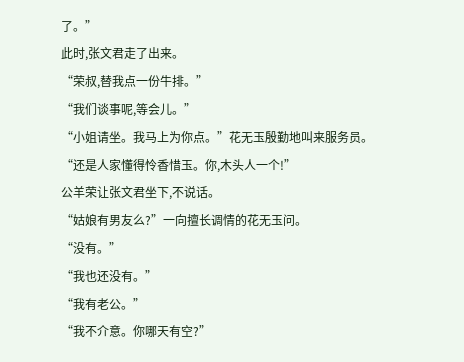了。”
此时,张文君走了出来。
“荣叔,替我点一份牛排。”
“我们谈事呢,等会儿。”
“小姐请坐。我马上为你点。”花无玉殷勤地叫来服务员。
“还是人家懂得怜香惜玉。你,木头人一个!”
公羊荣让张文君坐下,不说话。
“姑娘有男友么?”一向擅长调情的花无玉问。
“没有。”
“我也还没有。”
“我有老公。”
“我不介意。你哪天有空?”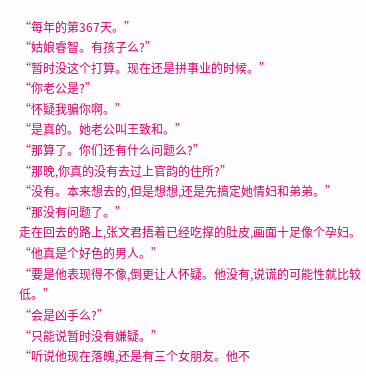“每年的第367天。”
“姑娘睿智。有孩子么?”
“暂时没这个打算。现在还是拼事业的时候。”
“你老公是?”
“怀疑我骗你啊。”
“是真的。她老公叫王致和。”
“那算了。你们还有什么问题么?”
“那晚,你真的没有去过上官韵的住所?”
“没有。本来想去的,但是想想,还是先搞定她情妇和弟弟。”
“那没有问题了。”
走在回去的路上,张文君捂着已经吃撑的肚皮,画面十足像个孕妇。
“他真是个好色的男人。”
“要是他表现得不像,倒更让人怀疑。他没有,说谎的可能性就比较低。”
“会是凶手么?”
“只能说暂时没有嫌疑。”
“听说他现在落魄,还是有三个女朋友。他不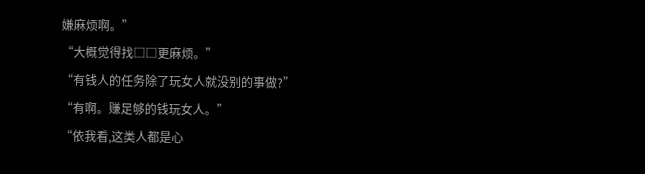嫌麻烦啊。”
“大概觉得找□□更麻烦。”
“有钱人的任务除了玩女人就没别的事做?”
“有啊。赚足够的钱玩女人。”
“依我看,这类人都是心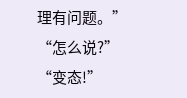理有问题。”
“怎么说?”
“变态!”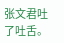张文君吐了吐舌。